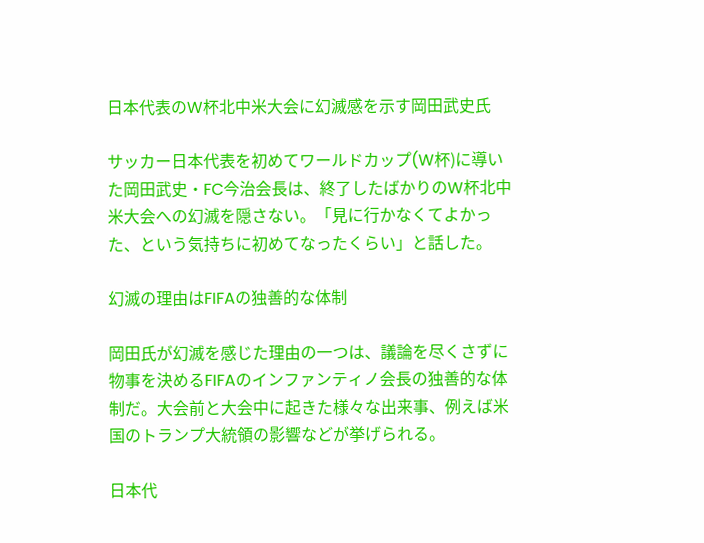日本代表のW杯北中米大会に幻滅感を示す岡田武史氏

サッカー日本代表を初めてワールドカップ(W杯)に導いた岡田武史・FC今治会長は、終了したばかりのW杯北中米大会への幻滅を隠さない。「見に行かなくてよかった、という気持ちに初めてなったくらい」と話した。

幻滅の理由はFIFAの独善的な体制

岡田氏が幻滅を感じた理由の一つは、議論を尽くさずに物事を決めるFIFAのインファンティノ会長の独善的な体制だ。大会前と大会中に起きた様々な出来事、例えば米国のトランプ大統領の影響などが挙げられる。

日本代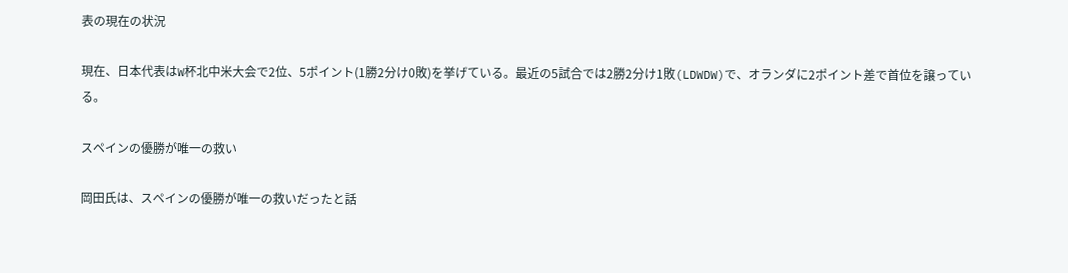表の現在の状況

現在、日本代表はW杯北中米大会で2位、5ポイント(1勝2分け0敗)を挙げている。最近の5試合では2勝2分け1敗(LDWDW)で、オランダに2ポイント差で首位を譲っている。

スペインの優勝が唯一の救い

岡田氏は、スペインの優勝が唯一の救いだったと話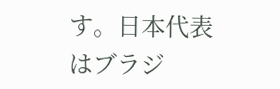す。日本代表はブラジ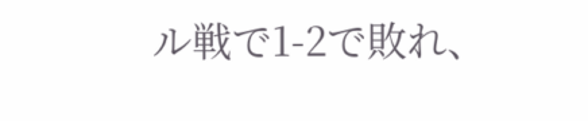ル戦で1-2で敗れ、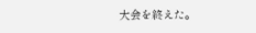大会を終えた。